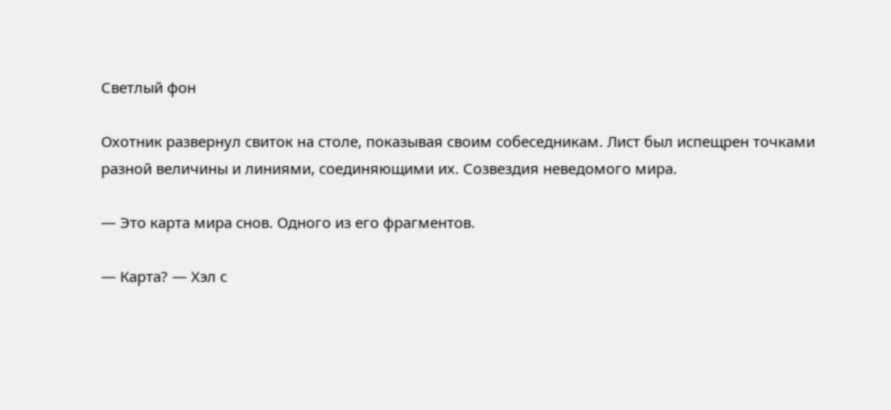Светлый фон

Охотник развернул свиток на столе, показывая своим собеседникам. Лист был испещрен точками разной величины и линиями, соединяющими их. Созвездия неведомого мира.

— Это карта мира снов. Одного из его фрагментов.

— Карта? — Хэл с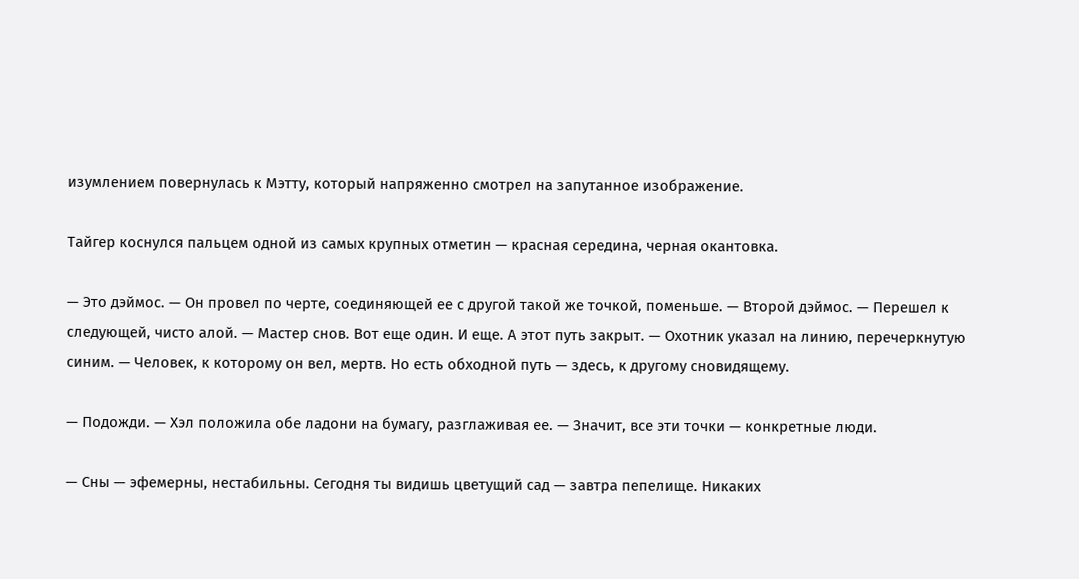изумлением повернулась к Мэтту, который напряженно смотрел на запутанное изображение.

Тайгер коснулся пальцем одной из самых крупных отметин — красная середина, черная окантовка.

— Это дэймос. — Он провел по черте, соединяющей ее с другой такой же точкой, поменьше. — Второй дэймос. — Перешел к следующей, чисто алой. — Мастер снов. Вот еще один. И еще. А этот путь закрыт. — Охотник указал на линию, перечеркнутую синим. — Человек, к которому он вел, мертв. Но есть обходной путь — здесь, к другому сновидящему.

— Подожди. — Хэл положила обе ладони на бумагу, разглаживая ее. — Значит, все эти точки — конкретные люди.

— Сны — эфемерны, нестабильны. Сегодня ты видишь цветущий сад — завтра пепелище. Никаких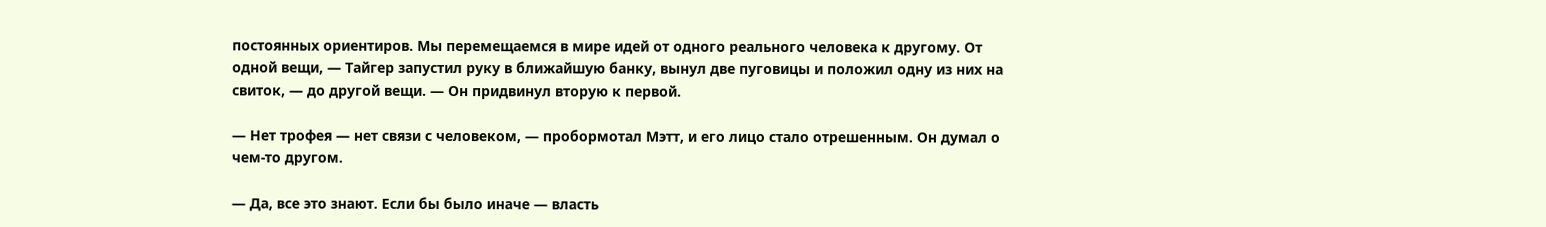постоянных ориентиров. Мы перемещаемся в мире идей от одного реального человека к другому. От одной вещи, — Тайгер запустил руку в ближайшую банку, вынул две пуговицы и положил одну из них на свиток, — до другой вещи. — Он придвинул вторую к первой.

— Нет трофея — нет связи с человеком, — пробормотал Мэтт, и его лицо стало отрешенным. Он думал о чем-то другом.

— Да, все это знают. Если бы было иначе — власть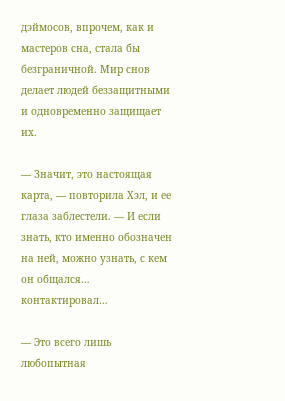дэймосов, впрочем, как и мастеров сна, стала бы безграничной. Мир снов делает людей беззащитными и одновременно защищает их.

— Значит, это настоящая карта, — повторила Хэл, и ее глаза заблестели. — И если знать, кто именно обозначен на ней, можно узнать, с кем он общался… контактировал…

— Это всего лишь любопытная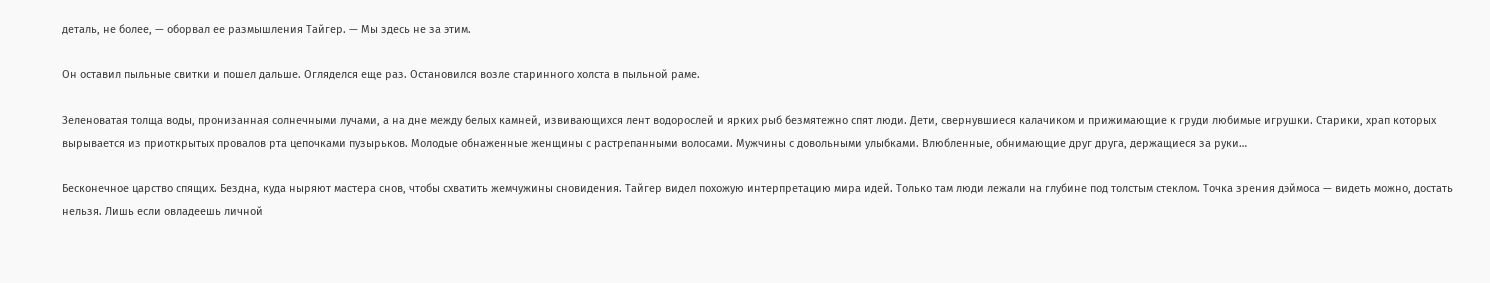деталь, не более, — оборвал ее размышления Тайгер. — Мы здесь не за этим.

Он оставил пыльные свитки и пошел дальше. Огляделся еще раз. Остановился возле старинного холста в пыльной раме.

Зеленоватая толща воды, пронизанная солнечными лучами, а на дне между белых камней, извивающихся лент водорослей и ярких рыб безмятежно спят люди. Дети, свернувшиеся калачиком и прижимающие к груди любимые игрушки. Старики, храп которых вырывается из приоткрытых провалов рта цепочками пузырьков. Молодые обнаженные женщины с растрепанными волосами. Мужчины с довольными улыбками. Влюбленные, обнимающие друг друга, держащиеся за руки…

Бесконечное царство спящих. Бездна, куда ныряют мастера снов, чтобы схватить жемчужины сновидения. Тайгер видел похожую интерпретацию мира идей. Только там люди лежали на глубине под толстым стеклом. Точка зрения дэймоса — видеть можно, достать нельзя. Лишь если овладеешь личной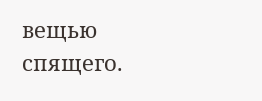вещью спящего.